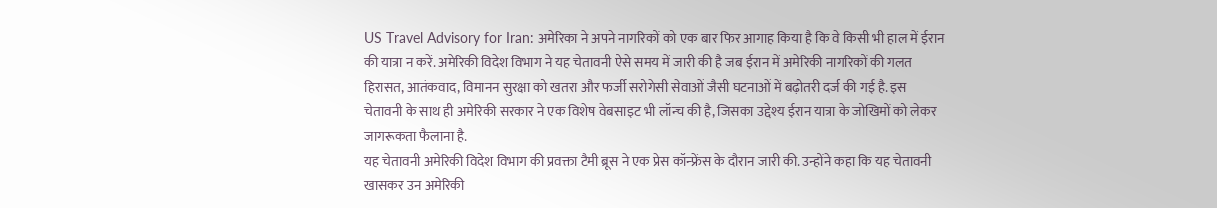US Travel Advisory for Iran: अमेरिका ने अपने नागरिकों को एक बार फिर आगाह किया है कि वे किसी भी हाल में ईरान की यात्रा न करें. अमेरिकी विदेश विभाग ने यह चेतावनी ऐसे समय में जारी की है जब ईरान में अमेरिकी नागरिकों की गलत हिरासत, आतंकवाद, विमानन सुरक्षा को खतरा और फर्जी सरोगेसी सेवाओं जैसी घटनाओं में बढ़ोतरी दर्ज की गई है. इस चेतावनी के साथ ही अमेरिकी सरकार ने एक विशेष वेबसाइट भी लॉन्च की है, जिसका उद्देश्य ईरान यात्रा के जोखिमों को लेकर जागरूकता फैलाना है.
यह चेतावनी अमेरिकी विदेश विभाग की प्रवक्ता टैमी ब्रूस ने एक प्रेस कॉन्फ्रेंस के दौरान जारी की. उन्होंने कहा कि यह चेतावनी खासकर उन अमेरिकी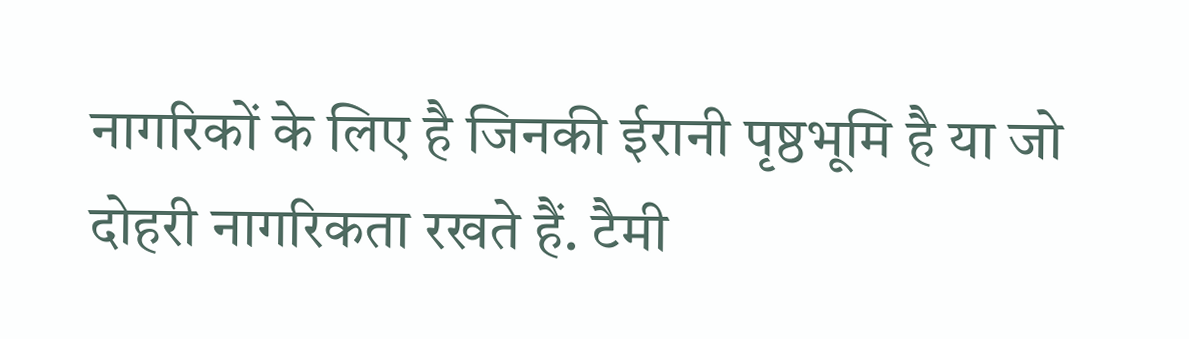नागरिकों के लिए है जिनकी ईरानी पृष्ठभूमि है या जो दोहरी नागरिकता रखते हैं. टैमी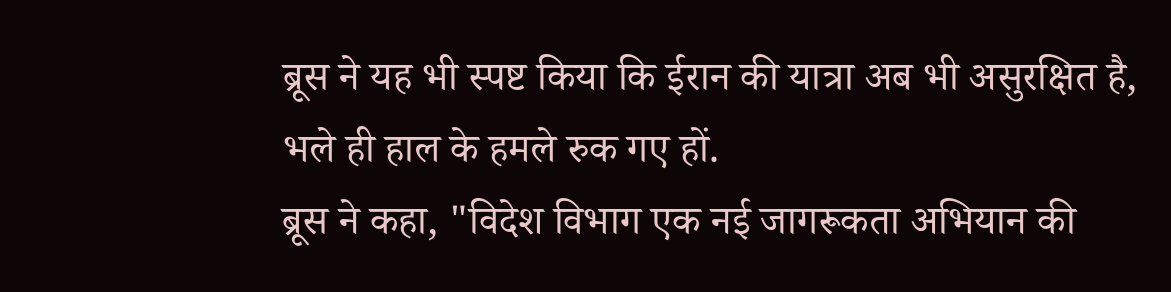ब्रूस ने यह भी स्पष्ट किया कि ईरान की यात्रा अब भी असुरक्षित है, भले ही हाल के हमले रुक गए हों.
ब्रूस ने कहा, "विदेश विभाग एक नई जागरूकता अभियान की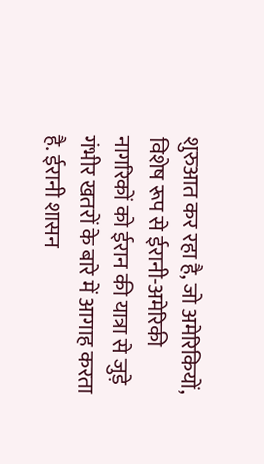शुरुआत कर रहा है, जो अमेरिकियों, विशेष रूप से ईरानी-अमेरिकी नागरिकों को ईरान की यात्रा से जुड़े गंभीर खतरों के बारे में आगाह करता है. ईरानी शासन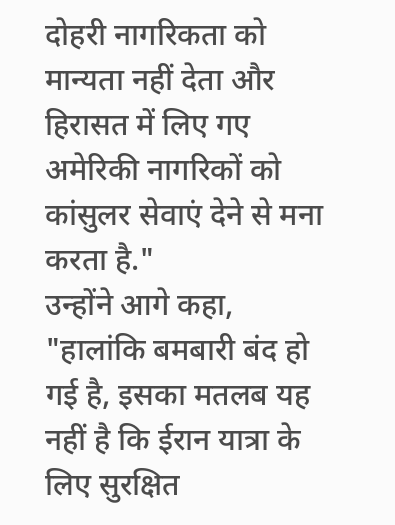दोहरी नागरिकता को मान्यता नहीं देता और हिरासत में लिए गए अमेरिकी नागरिकों को कांसुलर सेवाएं देने से मना करता है."
उन्होंने आगे कहा, "हालांकि बमबारी बंद हो गई है, इसका मतलब यह नहीं है कि ईरान यात्रा के लिए सुरक्षित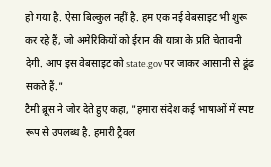हो गया है. ऐसा बिल्कुल नहीं है. हम एक नई वेबसाइट भी शुरू कर रहे हैं, जो अमेरिकियों को ईरान की यात्रा के प्रति चेतावनी देगी. आप इस वेबसाइट को state.gov पर जाकर आसानी से ढूंढ सकते हैं."
टैमी ब्रूस ने जोर देते हुए कहा, "हमारा संदेश कई भाषाओं में स्पष्ट रूप से उपलब्ध है. हमारी ट्रैवल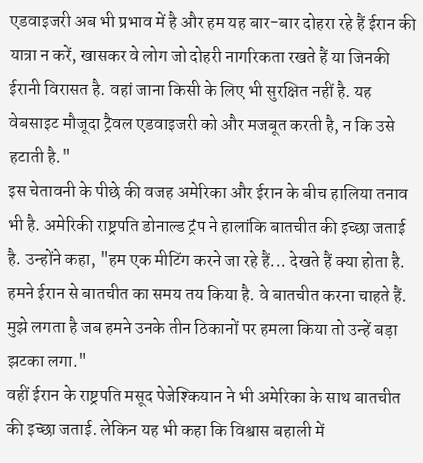एडवाइजरी अब भी प्रभाव में है और हम यह बार-बार दोहरा रहे हैं ईरान की यात्रा न करें, खासकर वे लोग जो दोहरी नागरिकता रखते हैं या जिनकी ईरानी विरासत है. वहां जाना किसी के लिए भी सुरक्षित नहीं है. यह वेबसाइट मौजूदा ट्रैवल एडवाइजरी को और मजबूत करती है, न कि उसे हटाती है."
इस चेतावनी के पीछे की वजह अमेरिका और ईरान के बीच हालिया तनाव भी है. अमेरिकी राष्ट्रपति डोनाल्ड ट्रंप ने हालांकि बातचीत की इच्छा जताई है. उन्होंने कहा, "हम एक मीटिंग करने जा रहे हैं... देखते हैं क्या होता है. हमने ईरान से बातचीत का समय तय किया है. वे बातचीत करना चाहते हैं. मुझे लगता है जब हमने उनके तीन ठिकानों पर हमला किया तो उन्हें बड़ा झटका लगा."
वहीं ईरान के राष्ट्रपति मसूद पेजेश्कियान ने भी अमेरिका के साथ बातचीत की इच्छा जताई. लेकिन यह भी कहा कि विश्वास बहाली में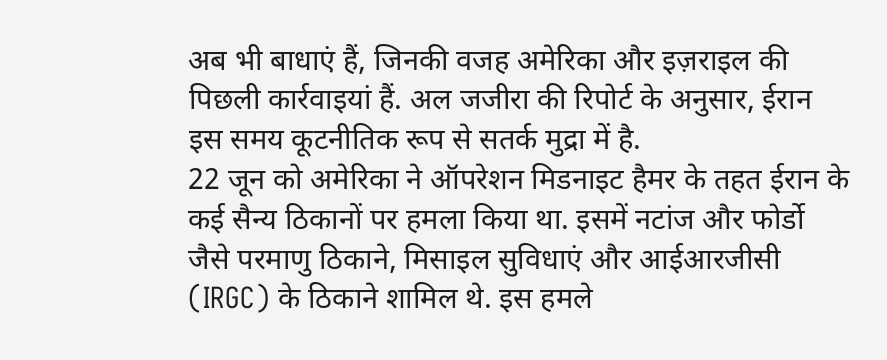अब भी बाधाएं हैं, जिनकी वजह अमेरिका और इज़राइल की पिछली कार्रवाइयां हैं. अल जजीरा की रिपोर्ट के अनुसार, ईरान इस समय कूटनीतिक रूप से सतर्क मुद्रा में है.
22 जून को अमेरिका ने ऑपरेशन मिडनाइट हैमर के तहत ईरान के कई सैन्य ठिकानों पर हमला किया था. इसमें नटांज और फोर्डो जैसे परमाणु ठिकाने, मिसाइल सुविधाएं और आईआरजीसी (IRGC) के ठिकाने शामिल थे. इस हमले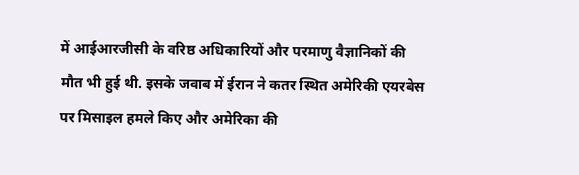में आईआरजीसी के वरिष्ठ अधिकारियों और परमाणु वैज्ञानिकों की मौत भी हुई थी. इसके जवाब में ईरान ने कतर स्थित अमेरिकी एयरबेस पर मिसाइल हमले किए और अमेरिका की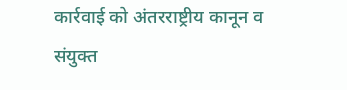कार्रवाई को अंतरराष्ट्रीय कानून व संयुक्त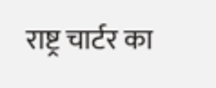राष्ट्र चार्टर का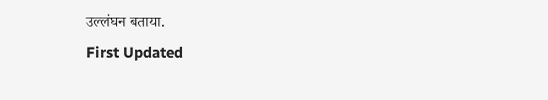उल्लंघन बताया.
First Updated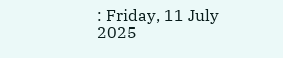: Friday, 11 July 2025